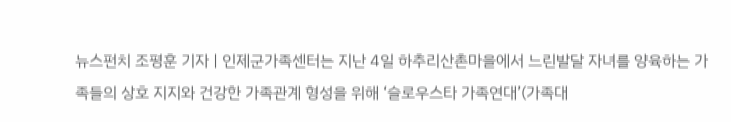뉴스펀치 조평훈 기자 | 인제군가족센터는 지난 4일 하추리산촌마을에서 느린발달 자녀를 양육하는 가족들의 상호 지지와 건강한 가족관계 형성을 위해 ‘슬로우스타 가족연대’(가족대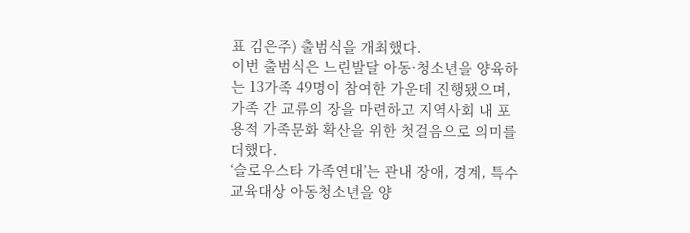표 김은주) 출범식을 개최했다.
이번 출범식은 느린발달 아동·청소년을 양육하는 13가족 49명이 참여한 가운데 진행됐으며, 가족 간 교류의 장을 마련하고 지역사회 내 포용적 가족문화 확산을 위한 첫걸음으로 의미를 더했다.
‘슬로우스타 가족연대’는 관내 장애, 경계, 특수교육대상 아동청소년을 양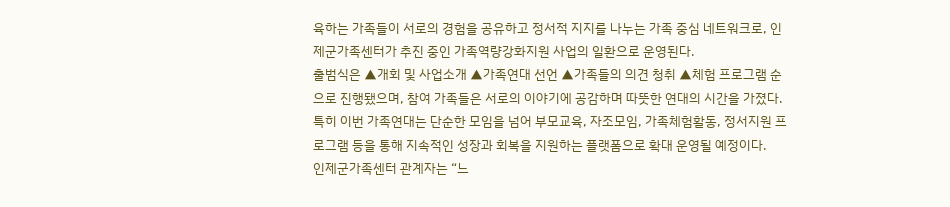육하는 가족들이 서로의 경험을 공유하고 정서적 지지를 나누는 가족 중심 네트워크로, 인제군가족센터가 추진 중인 가족역량강화지원 사업의 일환으로 운영된다.
출범식은 ▲개회 및 사업소개 ▲가족연대 선언 ▲가족들의 의견 청취 ▲체험 프로그램 순으로 진행됐으며, 참여 가족들은 서로의 이야기에 공감하며 따뜻한 연대의 시간을 가졌다.
특히 이번 가족연대는 단순한 모임을 넘어 부모교육, 자조모임, 가족체험활동, 정서지원 프로그램 등을 통해 지속적인 성장과 회복을 지원하는 플랫폼으로 확대 운영될 예정이다.
인제군가족센터 관계자는 “느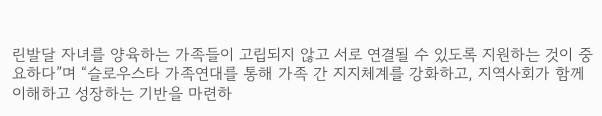린발달 자녀를 양육하는 가족들이 고립되지 않고 서로 연결될 수 있도록 지원하는 것이 중요하다”며 “슬로우스타 가족연대를 통해 가족 간 지지체계를 강화하고, 지역사회가 함께 이해하고 성장하는 기반을 마련하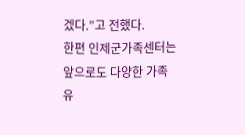겠다.”고 전했다.
한편 인제군가족센터는 앞으로도 다양한 가족 유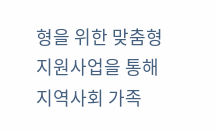형을 위한 맞춤형 지원사업을 통해 지역사회 가족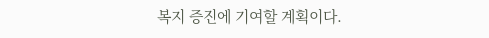복지 증진에 기여할 계획이다.